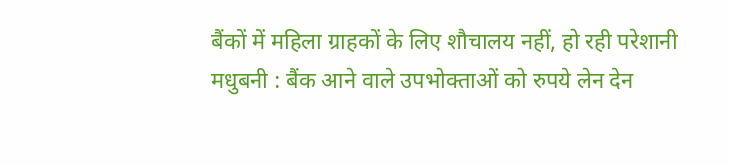बैंकों में महिला ग्राहकों के लिए शौचालय नहीं, हो रही परेशानी
मधुबनी : बैंक आने वाले उपभोक्ताओं को रुपये लेन देन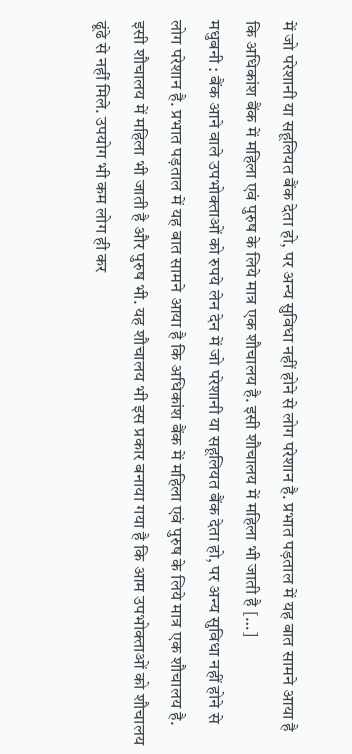में जो परेशानी या सहूलियत बैंक देता हो, पर अन्य सुविधा नहीं होने से लोग परेशान है. प्रभात पड़ताल में यह बात सामने आया है कि अधिकांश बैंक में महिला एवं पुरुष के लिये मात्र एक शौचालय है. इसी शौचालय में महिला भी जाती है […]
मधुबनी : बैंक आने वाले उपभोक्ताओं को रुपये लेन देन में जो परेशानी या सहूलियत बैंक देता हो, पर अन्य सुविधा नहीं होने से लोग परेशान है. प्रभात पड़ताल में यह बात सामने आया है कि अधिकांश बैंक में महिला एवं पुरुष के लिये मात्र एक शौचालय है. इसी शौचालय में महिला भी जाती है और पुरुष भी. यह शौचालय भी इस प्रकार बनाया गया है कि आम उपभोक्ताओं को शौचालय ढूंढे से नहीं मिले. उपयोग भी कम लोग ही कर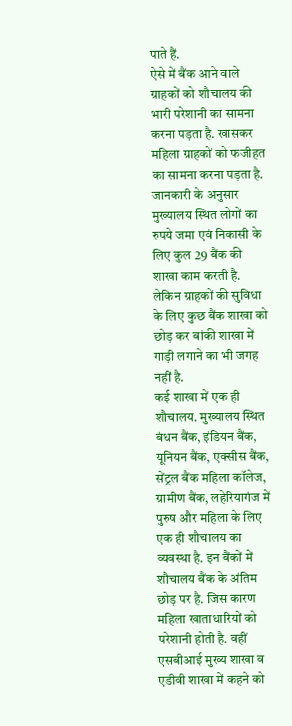पाते हैं.
ऐसे में बैंक आने वाले ग्राहकों को शौचालय की भारी परेशानी का सामना करना पड़ता है. खासकर महिला ग्राहकों को फजीहत का सामना करना पड़ता है. जानकारी के अनुसार मुख्यालय स्थित लोगों का रुपये जमा एवं निकासी के लिए कुल 29 बैंक की शाखा काम करती है. लेकिन ग्राहकों की सुविधा के लिए कुछ बैंक शाखा को छोड़ कर बांकी शाखा में गाड़ी लगाने का भी जगह नहीं है.
कई शाखा में एक ही शौचालय. मुख्यालय स्थित बंधन बैंक, इंडियन बैंक, यूनियन बैंक, एक्सीस बैंक, सेंट्रल बैंक महिला कॉलेज, ग्रामीण बैंक, लहेरियागंज में पुरुष और महिला के लिए एक ही शौचालय का व्यवस्था है. इन बैंकों में शौचालय बैंक के अंतिम छोड़ पर है. जिस कारण महिला खाताधारियों को परेशानी होती है. वहीं एसबीआई मुख्य शाखा व एडीवी शाखा में कहने को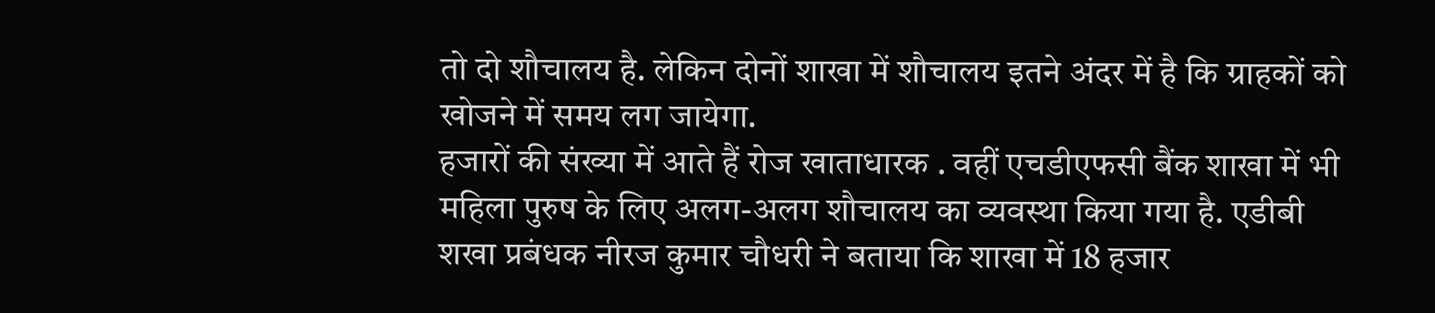तो दो शौचालय है. लेकिन दोनों शाखा में शौचालय इतने अंदर में है कि ग्राहकों को खोजने में समय लग जायेगा.
हजारों की संख्या में आते हैं रोज खाताधारक . वहीं एचडीएफसी बैंक शाखा में भी महिला पुरुष के लिए अलग-अलग शौचालय का व्यवस्था किया गया है. एडीबी शखा प्रबंधक नीरज कुमार चौधरी ने बताया कि शाखा में 18 हजार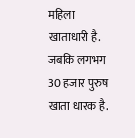महिला खाताधारी है. जबकि लगभग 30 हजार पुरुष खाता धारक है.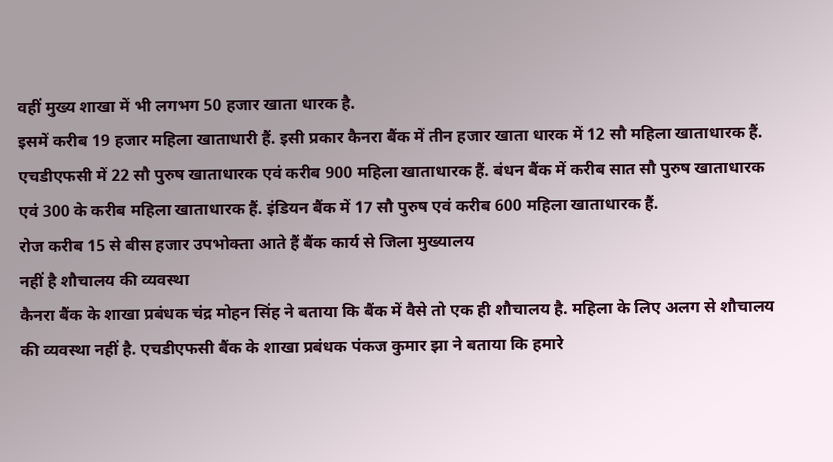वहीं मुख्य शाखा में भी लगभग 50 हजार खाता धारक है.
इसमें करीब 19 हजार महिला खाताधारी हैं. इसी प्रकार कैनरा बैंक में तीन हजार खाता धारक में 12 सौ महिला खाताधारक हैं. एचडीएफसी में 22 सौ पुरुष खाताधारक एवं करीब 900 महिला खाताधारक हैं. बंधन बैंक में करीब सात सौ पुरुष खाताधारक एवं 300 के करीब महिला खाताधारक हैं. इंडियन बैंक में 17 सौ पुरुष एवं करीब 600 महिला खाताधारक हैं.
रोज करीब 15 से बीस हजार उपभोक्ता आते हैं बैंक कार्य से जिला मुख्यालय
नहीं है शौचालय की व्यवस्था
कैनरा बैंक के शाखा प्रबंधक चंद्र मोहन सिंह ने बताया कि बैंक में वैसे तो एक ही शौचालय है. महिला के लिए अलग से शौचालय की व्यवस्था नहीं है. एचडीएफसी बैंक के शाखा प्रबंधक पंकज कुमार झा ने बताया कि हमारे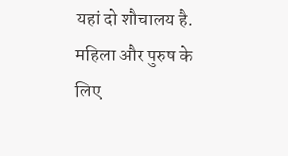यहां दो शौचालय है. महिला और पुरुष के लिए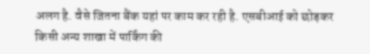अलग है. वैसे जितना बैंक यहां पर काम कर रही है. एसबीआई को छोड़कर किसी अन्य शाखा में पार्किंग की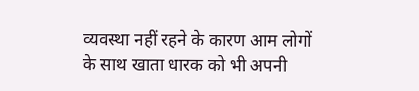व्यवस्था नहीं रहने के कारण आम लोगों के साथ खाता धारक को भी अपनी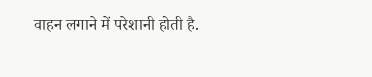वाहन लगाने में परेशानी होती है.